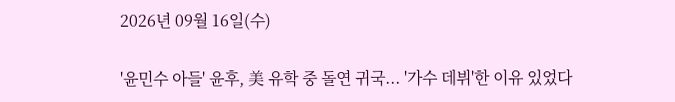2026년 09월 16일(수)

'윤민수 아들' 윤후, 美 유학 중 돌연 귀국... '가수 데뷔'한 이유 있었다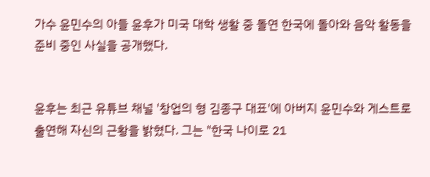가수 윤민수의 아들 윤후가 미국 대학 생활 중 돌연 한국에 돌아와 음악 활동을 준비 중인 사실을 공개했다.


윤후는 최근 유튜브 채널 '창업의 형 김종구 대표'에 아버지 윤민수와 게스트로 출연해 자신의 근황을 밝혔다. 그는 "한국 나이로 21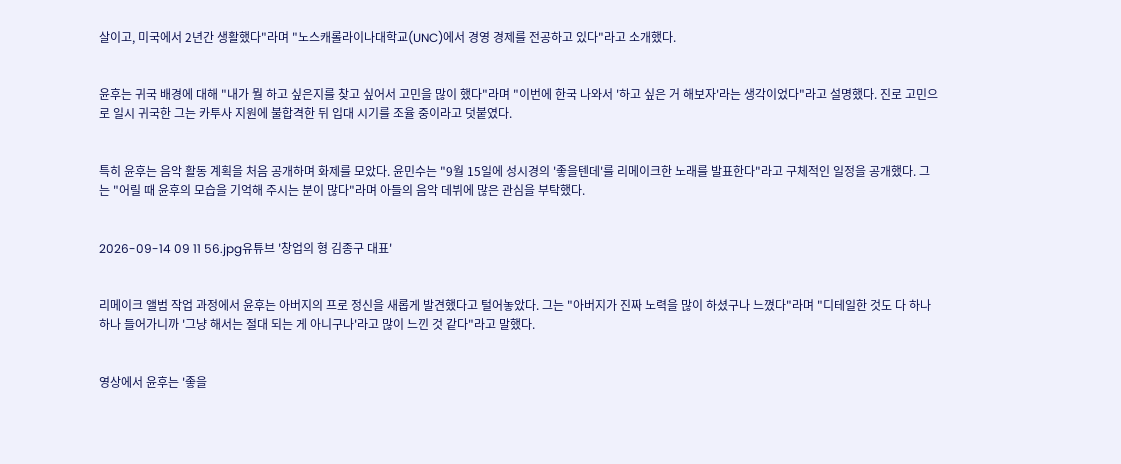살이고, 미국에서 2년간 생활했다"라며 "노스캐롤라이나대학교(UNC)에서 경영 경제를 전공하고 있다"라고 소개했다.


윤후는 귀국 배경에 대해 "내가 뭘 하고 싶은지를 찾고 싶어서 고민을 많이 했다"라며 "이번에 한국 나와서 '하고 싶은 거 해보자'라는 생각이었다"라고 설명했다. 진로 고민으로 일시 귀국한 그는 카투사 지원에 불합격한 뒤 입대 시기를 조율 중이라고 덧붙였다.


특히 윤후는 음악 활동 계획을 처음 공개하며 화제를 모았다. 윤민수는 "9월 15일에 성시경의 '좋을텐데'를 리메이크한 노래를 발표한다"라고 구체적인 일정을 공개했다. 그는 "어릴 때 윤후의 모습을 기억해 주시는 분이 많다"라며 아들의 음악 데뷔에 많은 관심을 부탁했다.


2026-09-14 09 11 56.jpg유튜브 '창업의 형 김종구 대표'


리메이크 앨범 작업 과정에서 윤후는 아버지의 프로 정신을 새롭게 발견했다고 털어놓았다. 그는 "아버지가 진짜 노력을 많이 하셨구나 느꼈다"라며 "디테일한 것도 다 하나하나 들어가니까 '그냥 해서는 절대 되는 게 아니구나'라고 많이 느낀 것 같다"라고 말했다.


영상에서 윤후는 '좋을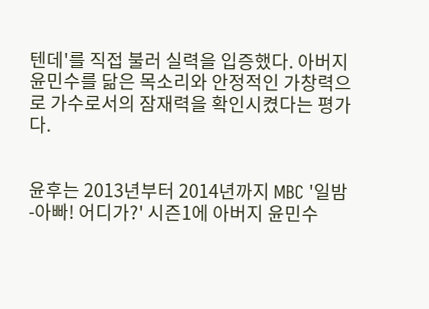텐데'를 직접 불러 실력을 입증했다. 아버지 윤민수를 닮은 목소리와 안정적인 가창력으로 가수로서의 잠재력을 확인시켰다는 평가다.


윤후는 2013년부터 2014년까지 MBC '일밤-아빠! 어디가?' 시즌1에 아버지 윤민수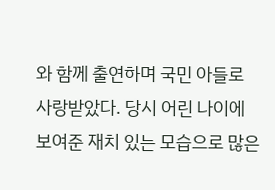와 함께 출연하며 국민 아들로 사랑받았다. 당시 어린 나이에 보여준 재치 있는 모습으로 많은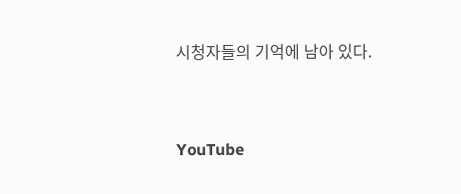시청자들의 기억에 남아 있다.


YouTube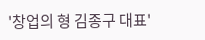'창업의 형 김종구 대표'